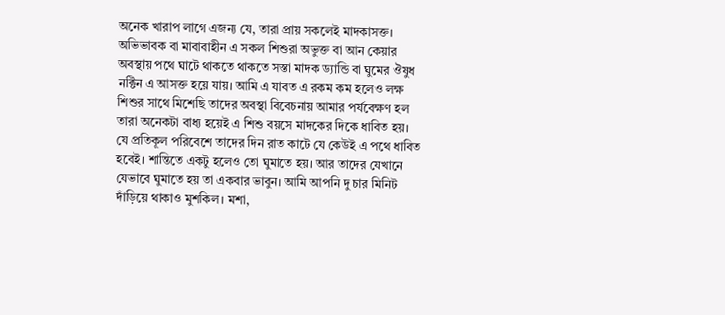অনেক খারাপ লাগে এজন্য যে, তারা প্রায় সকলেই মাদকাসক্ত। অভিভাবক বা মাবাবাহীন এ সকল শিশুরা অভুক্ত বা আন কেয়ার অবস্থায় পথে ঘাটে থাকতে থাকতে সস্তা মাদক ড্যান্ডি বা ঘুমের ঔষুধ নক্টিন এ আসক্ত হয়ে যায়। আমি এ যাবত এ রকম কম হলেও লক্ষ শিশুর সাথে মিশেছি তাদের অবস্থা বিবেচনায় আমার পর্যবেক্ষণ হল তারা অনেকটা বাধ্য হয়েই এ শিশু বয়সে মাদকের দিকে ধাবিত হয়। যে প্রতিকূল পরিবেশে তাদের দিন রাত কাটে যে কেউই এ পথে ধাবিত হবেই। শান্তিতে একটু হলেও তো ঘুমাতে হয়। আর তাদের যেখানে যেভাবে ঘুমাতে হয় তা একবার ভাবুন। আমি আপনি দু চার মিনিট দাঁড়িয়ে থাকাও মুশকিল। মশা,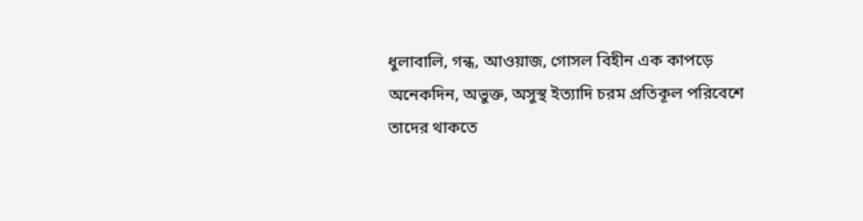ধুলাবালি, গন্ধ, আওয়াজ, গোসল বিহীন এক কাপড়ে অনেকদিন, অভুক্ত, অসুস্থ ইত্যাদি চরম প্রতিকূল পরিবেশে তাদের থাকতে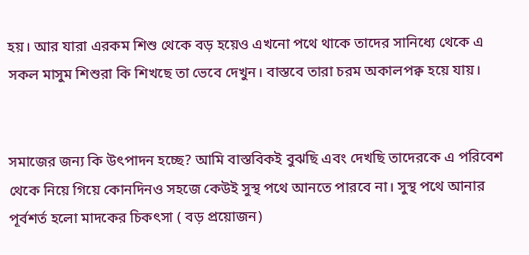হয়। আর যারা এরকম শিশু থেকে বড় হয়েও এখনো পথে থাকে তাদের সানিধ্যে থেকে এ সকল মাসুম শিশুরা কি শিখছে তা ভেবে দেখুন। বাস্তবে তারা চরম অকালপক্ব হয়ে যায়।


সমাজের জন্য কি উৎপাদন হচ্ছে? আমি বাস্তবিকই বুঝছি এবং দেখছি তাদেরকে এ পরিবেশ থেকে নিয়ে গিয়ে কোনদিনও সহজে কেউই সুস্থ পথে আনতে পারবে না। সুস্থ পথে আনার পূর্বশর্ত হলো মাদকের চিকৎসা ( বড় প্রয়োজন)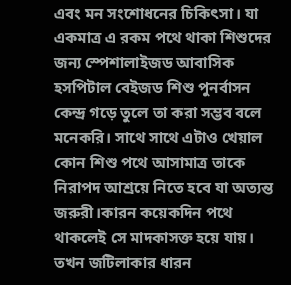এবং মন সংশোধনের চিকিৎসা। যা একমাত্র এ রকম পথে থাকা শিশুদের জন্য স্পেশালাইজড আবাসিক হসপিটাল বেইজড শিশু পুনর্বাসন কেন্দ্র গড়ে তুলে তা করা সম্ভব বলে মনেকরি। সাথে সাথে এটাও খেয়াল কোন শিশু পথে আসামাত্র তাকে নিরাপদ আশ্রয়ে নিতে হবে যা অত্যন্ত জরুরী।কারন কয়েকদিন পথে থাকলেই সে মাদকাসক্ত হয়ে যায়। তখন জটিলাকার ধারন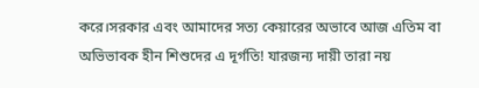করে।সরকার এবং আমাদের সত্য কেয়ারের অভাবে আজ এতিম বা অভিভাবক হীন শিশুদের এ দূর্গতি! যারজন্য দায়ী তারা নয়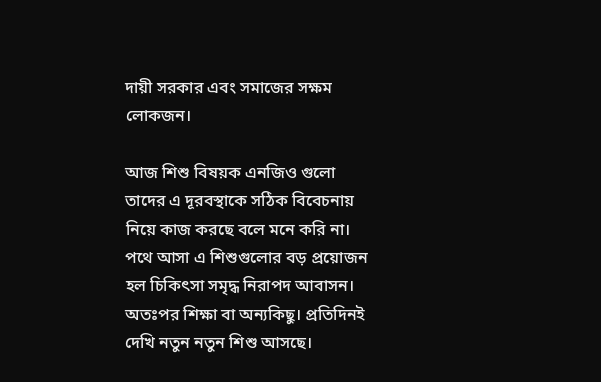দায়ী সরকার এবং সমাজের সক্ষম লোকজন।

আজ শিশু বিষয়ক এনজিও গুলো তাদের এ দূরবস্থাকে সঠিক বিবেচনায় নিয়ে কাজ করছে বলে মনে করি না। পথে আসা এ শিশুগুলোর বড় প্রয়োজন হল চিকিৎসা সমৃদ্ধ নিরাপদ আবাসন। অতঃপর শিক্ষা বা অন্যকিছু। প্রতিদিনই দেখি নতুন নতুন শিশু আসছে।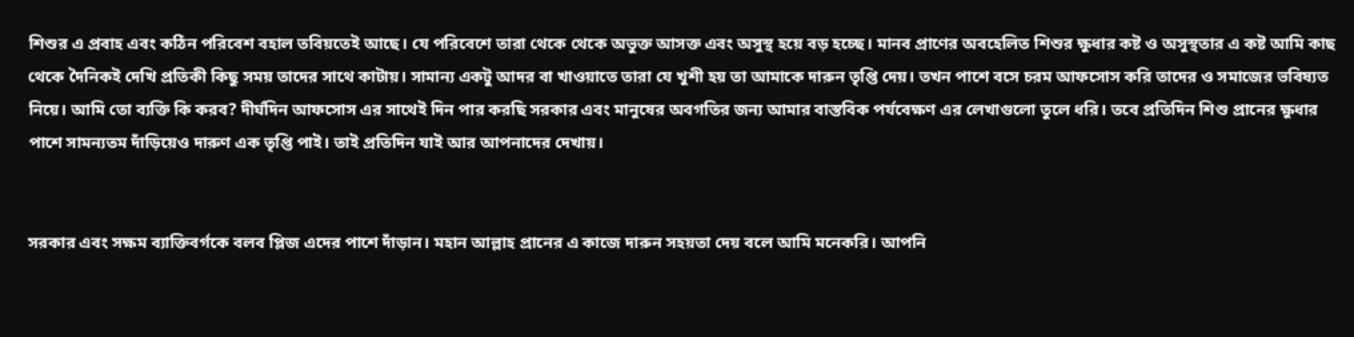শিশুর এ প্রবাহ এবং কঠিন পরিবেশ বহাল তবিয়তেই আছে। যে পরিবেশে তারা থেকে থেকে অভুক্ত আসক্ত এবং অসুস্থ হয়ে বড় হচ্ছে। মানব প্রাণের অবহেলিত শিশুর ক্ষুধার কষ্ট ও অসুস্থতার এ কষ্ট আমি কাছ থেকে দৈনিকই দেখি প্রতিকী কিছু সময় তাদের সাথে কাটায়। সামান্য একটু আদর বা খাওয়াতে তারা যে খুশী হয় তা আমাকে দারুন তৃপ্তি দেয়। তখন পাশে বসে চরম আফসোস করি তাদের ও সমাজের ভবিষ্যত নিয়ে। আমি তো ব্যক্তি কি করব? দীর্ঘদিন আফসোস এর সাথেই দিন পার করছি সরকার এবং মানুষের অবগতির জন্য আমার বাস্তবিক পর্যবেক্ষণ এর লেখাগুলো তুলে ধরি। তবে প্রতিদিন শিশু প্রানের ক্ষুধার পাশে সামন্যতম দাঁড়িয়েও দারুণ এক তৃপ্তি পাই। তাই প্রতিদিন যাই আর আপনাদের দেখায়।


সরকার এবং সক্ষম ব্যাক্তিবর্গকে বলব প্লিজ এদের পাশে দাঁড়ান। মহান আল্লাহ প্রানের এ কাজে দারুন সহয়তা দেয় বলে আমি মনেকরি। আপনি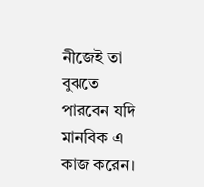নীজেই তা বুঝতে পারবেন যদি মানবিক এ কাজ করেন।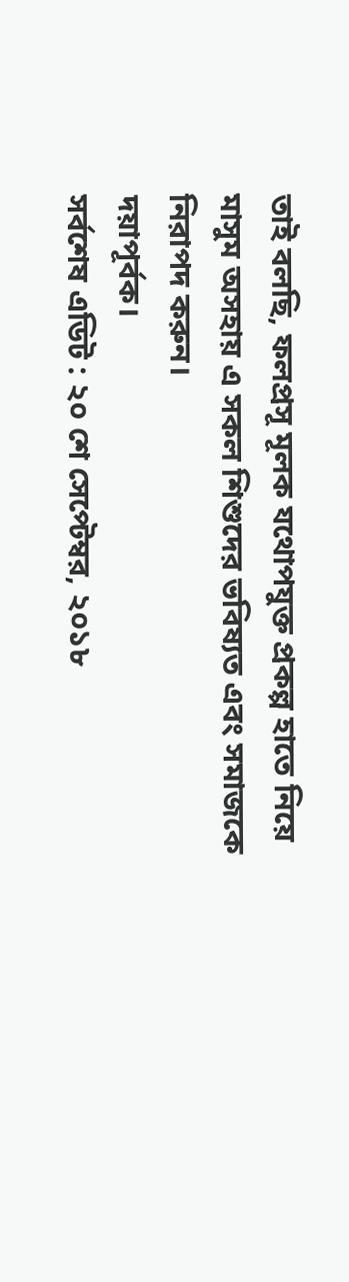তাই বলছি, ফলপ্রসূ মূলক যথোপযুক্ত প্রকল্প হাতে নিয়ে মাসুম অসহায় এ সকল শিশুদের ভবিষ্যত এবং সমাজকে নিরাপদ করুন।
দয়াপূর্বক।
সর্বশেষ এডিট : ২০ শে সেপ্টেম্বর, ২০১৮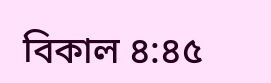বিকাল ৪:৪৫